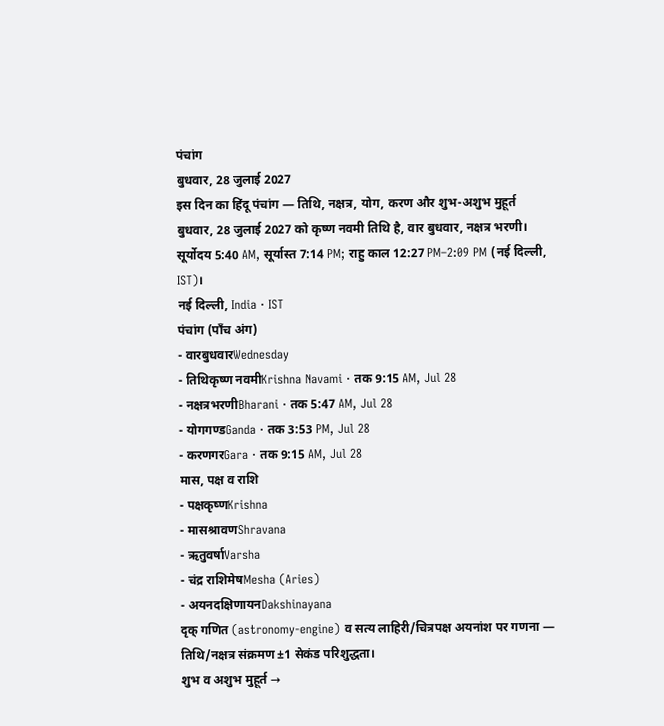पंचांग
बुधवार, 28 जुलाई 2027
इस दिन का हिंदू पंचांग — तिथि, नक्षत्र, योग, करण और शुभ-अशुभ मुहूर्त
बुधवार, 28 जुलाई 2027 को कृष्ण नवमी तिथि है, वार बुधवार, नक्षत्र भरणी। सूर्योदय 5:40 AM, सूर्यास्त 7:14 PM; राहु काल 12:27 PM–2:09 PM (नई दिल्ली, IST)।
नई दिल्ली, India · IST
पंचांग (पाँच अंग)
- वारबुधवारWednesday
- तिथिकृष्ण नवमीKrishna Navami · तक 9:15 AM, Jul 28
- नक्षत्रभरणीBharani · तक 5:47 AM, Jul 28
- योगगण्डGanda · तक 3:53 PM, Jul 28
- करणगरGara · तक 9:15 AM, Jul 28
मास, पक्ष व राशि
- पक्षकृष्णKrishna
- मासश्रावणShravana
- ऋतुवर्षाVarsha
- चंद्र राशिमेषMesha (Aries)
- अयनदक्षिणायनDakshinayana
दृक् गणित (astronomy-engine) व सत्य लाहिरी/चित्रपक्ष अयनांश पर गणना — तिथि/नक्षत्र संक्रमण ±1 सेकंड परिशुद्धता।
शुभ व अशुभ मुहूर्त →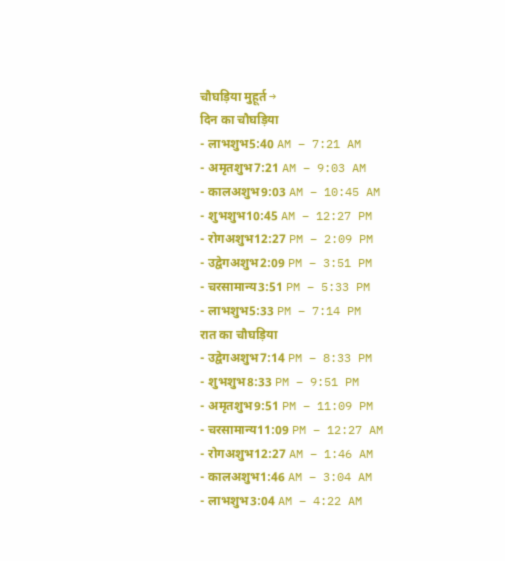चौघड़िया मुहूर्त →
दिन का चौघड़िया
- लाभशुभ5:40 AM – 7:21 AM
- अमृतशुभ7:21 AM – 9:03 AM
- कालअशुभ9:03 AM – 10:45 AM
- शुभशुभ10:45 AM – 12:27 PM
- रोगअशुभ12:27 PM – 2:09 PM
- उद्वेगअशुभ2:09 PM – 3:51 PM
- चरसामान्य3:51 PM – 5:33 PM
- लाभशुभ5:33 PM – 7:14 PM
रात का चौघड़िया
- उद्वेगअशुभ7:14 PM – 8:33 PM
- शुभशुभ8:33 PM – 9:51 PM
- अमृतशुभ9:51 PM – 11:09 PM
- चरसामान्य11:09 PM – 12:27 AM
- रोगअशुभ12:27 AM – 1:46 AM
- कालअशुभ1:46 AM – 3:04 AM
- लाभशुभ3:04 AM – 4:22 AM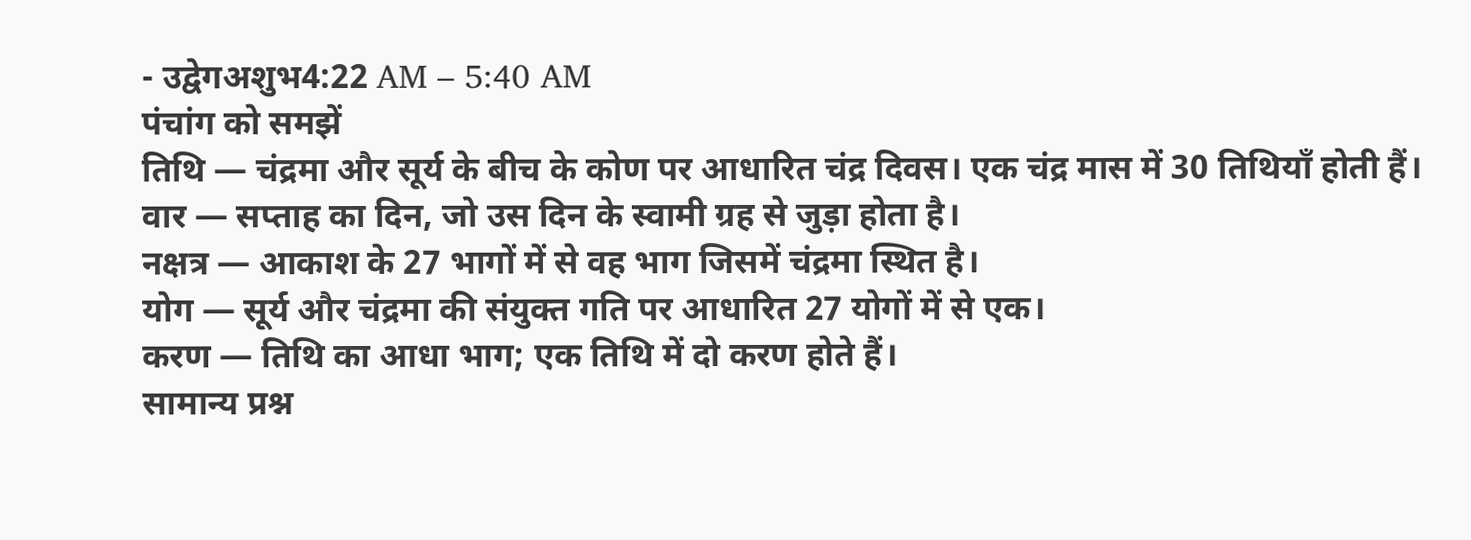- उद्वेगअशुभ4:22 AM – 5:40 AM
पंचांग को समझें
तिथि — चंद्रमा और सूर्य के बीच के कोण पर आधारित चंद्र दिवस। एक चंद्र मास में 30 तिथियाँ होती हैं।
वार — सप्ताह का दिन, जो उस दिन के स्वामी ग्रह से जुड़ा होता है।
नक्षत्र — आकाश के 27 भागों में से वह भाग जिसमें चंद्रमा स्थित है।
योग — सूर्य और चंद्रमा की संयुक्त गति पर आधारित 27 योगों में से एक।
करण — तिथि का आधा भाग; एक तिथि में दो करण होते हैं।
सामान्य प्रश्न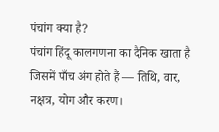पंचांग क्या है?
पंचांग हिंदू कालगणना का दैनिक खाता है जिसमें पाँच अंग होते हैं — तिथि, वार, नक्षत्र, योग और करण।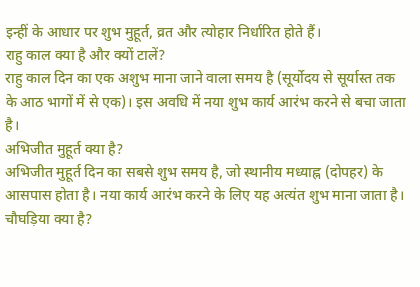इन्हीं के आधार पर शुभ मुहूर्त, व्रत और त्योहार निर्धारित होते हैं।
राहु काल क्या है और क्यों टालें?
राहु काल दिन का एक अशुभ माना जाने वाला समय है (सूर्योदय से सूर्यास्त तक के आठ भागों में से एक)। इस अवधि में नया शुभ कार्य आरंभ करने से बचा जाता है।
अभिजीत मुहूर्त क्या है?
अभिजीत मुहूर्त दिन का सबसे शुभ समय है, जो स्थानीय मध्याह्न (दोपहर) के आसपास होता है। नया कार्य आरंभ करने के लिए यह अत्यंत शुभ माना जाता है।
चौघड़िया क्या है?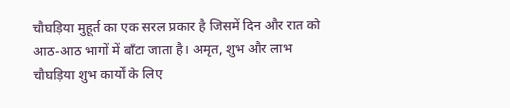चौघड़िया मुहूर्त का एक सरल प्रकार है जिसमें दिन और रात को आठ-आठ भागों में बाँटा जाता है। अमृत, शुभ और लाभ चौघड़िया शुभ कार्यों के लिए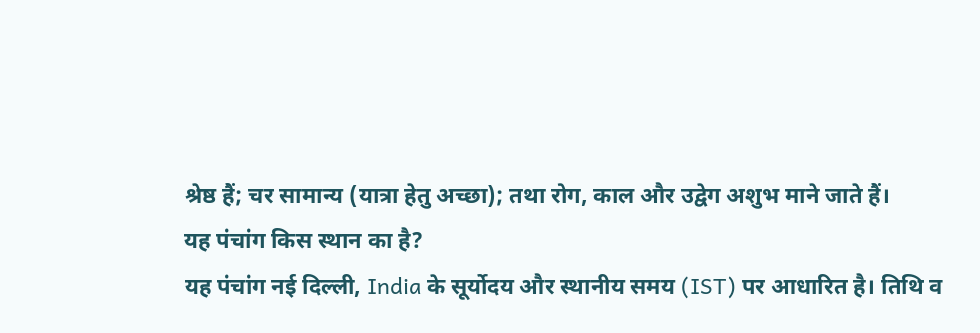श्रेष्ठ हैं; चर सामान्य (यात्रा हेतु अच्छा); तथा रोग, काल और उद्वेग अशुभ माने जाते हैं।
यह पंचांग किस स्थान का है?
यह पंचांग नई दिल्ली, India के सूर्योदय और स्थानीय समय (IST) पर आधारित है। तिथि व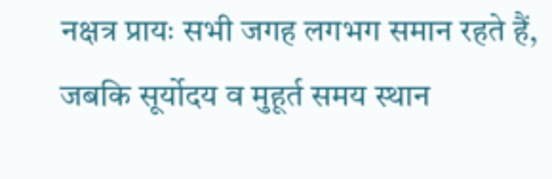नक्षत्र प्रायः सभी जगह लगभग समान रहते हैं, जबकि सूर्योदय व मुहूर्त समय स्थान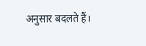अनुसार बदलते हैं।